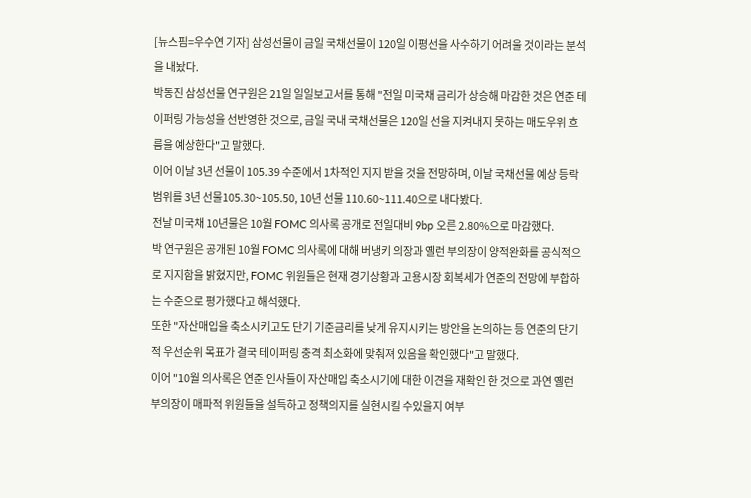[뉴스핌=우수연 기자] 삼성선물이 금일 국채선물이 120일 이평선을 사수하기 어려울 것이라는 분석을 내놨다.
박동진 삼성선물 연구원은 21일 일일보고서를 통해 "전일 미국채 금리가 상승해 마감한 것은 연준 테이퍼링 가능성을 선반영한 것으로, 금일 국내 국채선물은 120일 선을 지켜내지 못하는 매도우위 흐름을 예상한다"고 말했다.
이어 이날 3년 선물이 105.39 수준에서 1차적인 지지 받을 것을 전망하며, 이날 국채선물 예상 등락 범위를 3년 선물105.30~105.50, 10년 선물 110.60~111.40으로 내다봤다.
전날 미국채 10년물은 10월 FOMC 의사록 공개로 전일대비 9bp 오른 2.80%으로 마감했다.
박 연구원은 공개된 10월 FOMC 의사록에 대해 버냉키 의장과 옐런 부의장이 양적완화를 공식적으로 지지함을 밝혔지만, FOMC 위원들은 현재 경기상황과 고용시장 회복세가 연준의 전망에 부합하는 수준으로 평가했다고 해석했다.
또한 "자산매입을 축소시키고도 단기 기준금리를 낮게 유지시키는 방안을 논의하는 등 연준의 단기적 우선순위 목표가 결국 테이퍼링 충격 최소화에 맞춰져 있음을 확인했다"고 말했다.
이어 "10월 의사록은 연준 인사들이 자산매입 축소시기에 대한 이견을 재확인 한 것으로 과연 옐런 부의장이 매파적 위원들을 설득하고 정책의지를 실현시킬 수있을지 여부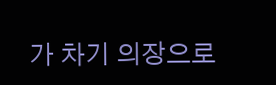가 차기 의장으로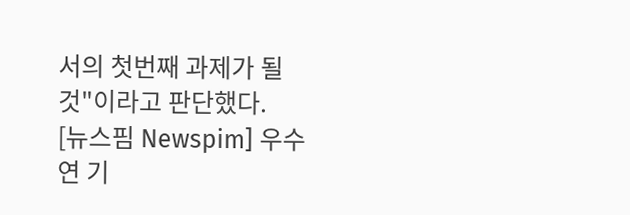서의 첫번째 과제가 될 것"이라고 판단했다.
[뉴스핌 Newspim] 우수연 기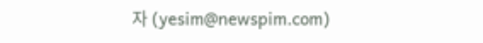자 (yesim@newspim.com)